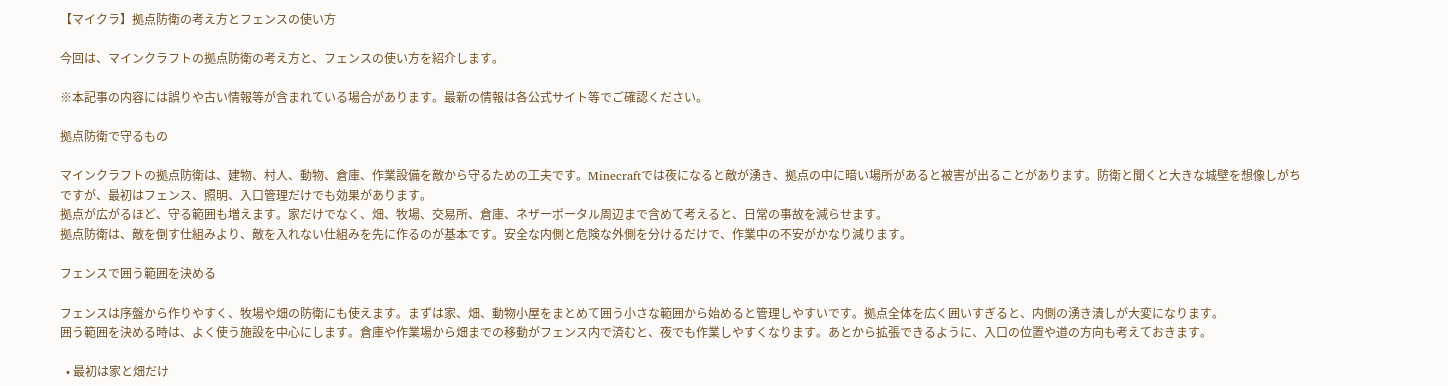【マイクラ】拠点防衛の考え方とフェンスの使い方

今回は、マインクラフトの拠点防衛の考え方と、フェンスの使い方を紹介します。

※本記事の内容には誤りや古い情報等が含まれている場合があります。最新の情報は各公式サイト等でご確認ください。

拠点防衛で守るもの

マインクラフトの拠点防衛は、建物、村人、動物、倉庫、作業設備を敵から守るための工夫です。Minecraftでは夜になると敵が湧き、拠点の中に暗い場所があると被害が出ることがあります。防衛と聞くと大きな城壁を想像しがちですが、最初はフェンス、照明、入口管理だけでも効果があります。
拠点が広がるほど、守る範囲も増えます。家だけでなく、畑、牧場、交易所、倉庫、ネザーポータル周辺まで含めて考えると、日常の事故を減らせます。
拠点防衛は、敵を倒す仕組みより、敵を入れない仕組みを先に作るのが基本です。安全な内側と危険な外側を分けるだけで、作業中の不安がかなり減ります。

フェンスで囲う範囲を決める

フェンスは序盤から作りやすく、牧場や畑の防衛にも使えます。まずは家、畑、動物小屋をまとめて囲う小さな範囲から始めると管理しやすいです。拠点全体を広く囲いすぎると、内側の湧き潰しが大変になります。
囲う範囲を決める時は、よく使う施設を中心にします。倉庫や作業場から畑までの移動がフェンス内で済むと、夜でも作業しやすくなります。あとから拡張できるように、入口の位置や道の方向も考えておきます。

  • 最初は家と畑だけ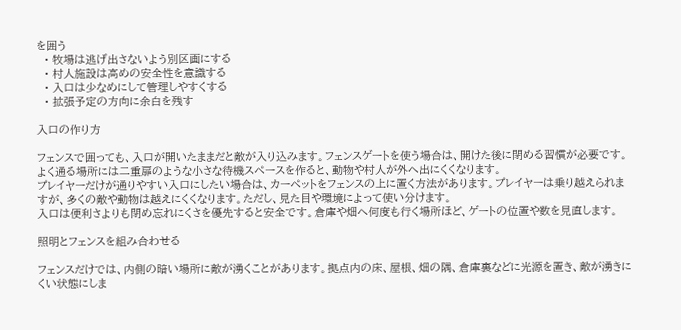を囲う
  • 牧場は逃げ出さないよう別区画にする
  • 村人施設は高めの安全性を意識する
  • 入口は少なめにして管理しやすくする
  • 拡張予定の方向に余白を残す

入口の作り方

フェンスで囲っても、入口が開いたままだと敵が入り込みます。フェンスゲートを使う場合は、開けた後に閉める習慣が必要です。よく通る場所には二重扉のような小さな待機スペースを作ると、動物や村人が外へ出にくくなります。
プレイヤーだけが通りやすい入口にしたい場合は、カーペットをフェンスの上に置く方法があります。プレイヤーは乗り越えられますが、多くの敵や動物は越えにくくなります。ただし、見た目や環境によって使い分けます。
入口は便利さよりも閉め忘れにくさを優先すると安全です。倉庫や畑へ何度も行く場所ほど、ゲートの位置や数を見直します。

照明とフェンスを組み合わせる

フェンスだけでは、内側の暗い場所に敵が湧くことがあります。拠点内の床、屋根、畑の隅、倉庫裏などに光源を置き、敵が湧きにくい状態にしま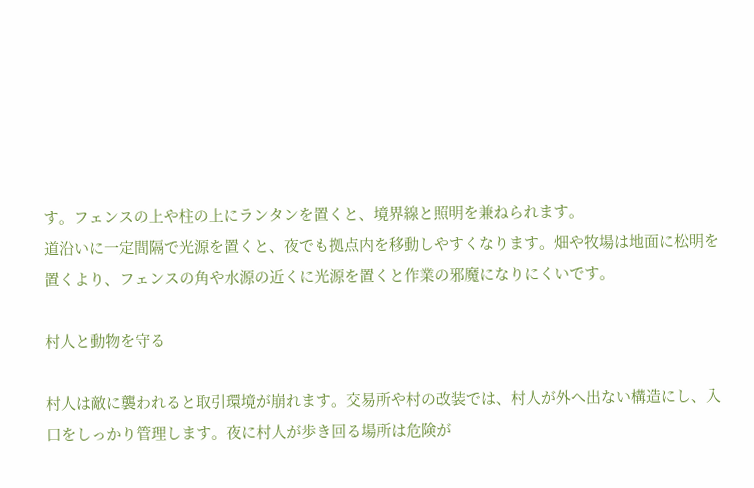す。フェンスの上や柱の上にランタンを置くと、境界線と照明を兼ねられます。
道沿いに一定間隔で光源を置くと、夜でも拠点内を移動しやすくなります。畑や牧場は地面に松明を置くより、フェンスの角や水源の近くに光源を置くと作業の邪魔になりにくいです。

村人と動物を守る

村人は敵に襲われると取引環境が崩れます。交易所や村の改装では、村人が外へ出ない構造にし、入口をしっかり管理します。夜に村人が歩き回る場所は危険が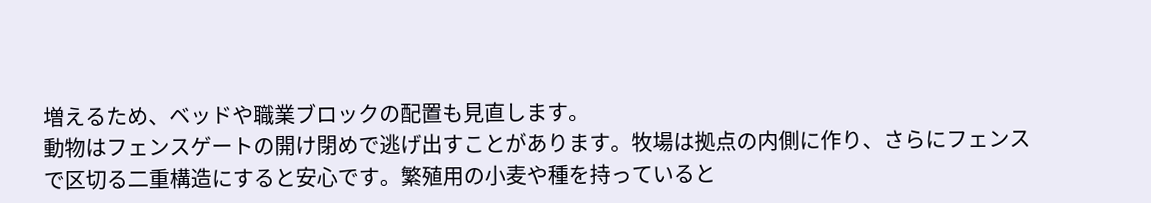増えるため、ベッドや職業ブロックの配置も見直します。
動物はフェンスゲートの開け閉めで逃げ出すことがあります。牧場は拠点の内側に作り、さらにフェンスで区切る二重構造にすると安心です。繁殖用の小麦や種を持っていると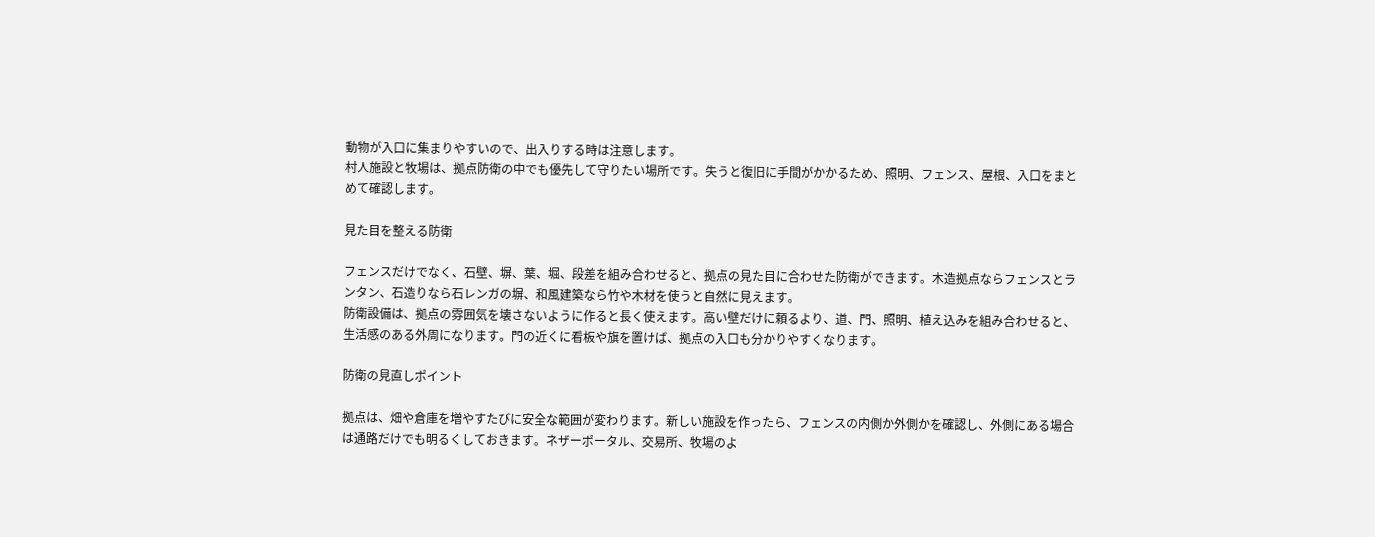動物が入口に集まりやすいので、出入りする時は注意します。
村人施設と牧場は、拠点防衛の中でも優先して守りたい場所です。失うと復旧に手間がかかるため、照明、フェンス、屋根、入口をまとめて確認します。

見た目を整える防衛

フェンスだけでなく、石壁、塀、葉、堀、段差を組み合わせると、拠点の見た目に合わせた防衛ができます。木造拠点ならフェンスとランタン、石造りなら石レンガの塀、和風建築なら竹や木材を使うと自然に見えます。
防衛設備は、拠点の雰囲気を壊さないように作ると長く使えます。高い壁だけに頼るより、道、門、照明、植え込みを組み合わせると、生活感のある外周になります。門の近くに看板や旗を置けば、拠点の入口も分かりやすくなります。

防衛の見直しポイント

拠点は、畑や倉庫を増やすたびに安全な範囲が変わります。新しい施設を作ったら、フェンスの内側か外側かを確認し、外側にある場合は通路だけでも明るくしておきます。ネザーポータル、交易所、牧場のよ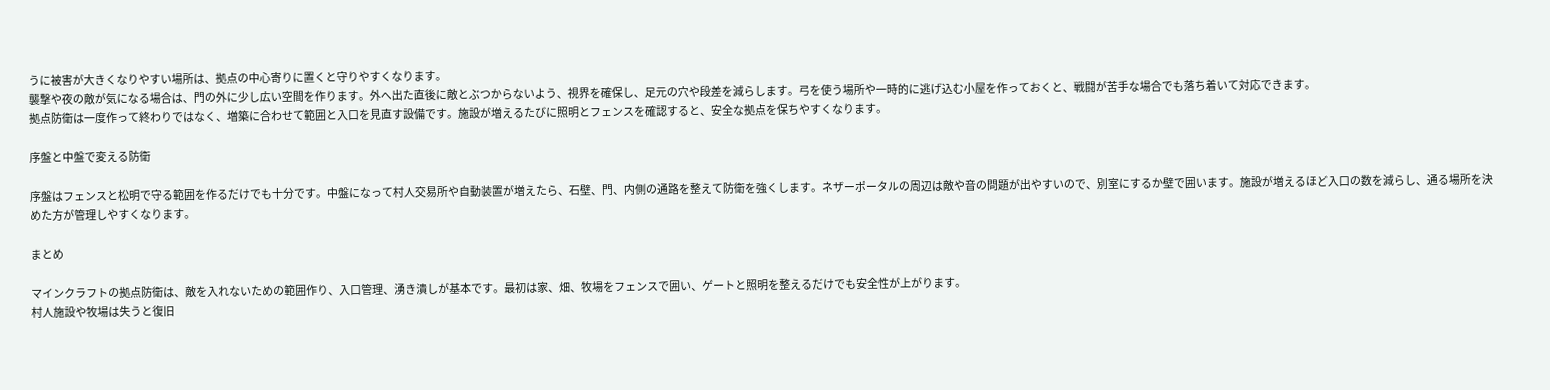うに被害が大きくなりやすい場所は、拠点の中心寄りに置くと守りやすくなります。
襲撃や夜の敵が気になる場合は、門の外に少し広い空間を作ります。外へ出た直後に敵とぶつからないよう、視界を確保し、足元の穴や段差を減らします。弓を使う場所や一時的に逃げ込む小屋を作っておくと、戦闘が苦手な場合でも落ち着いて対応できます。
拠点防衛は一度作って終わりではなく、増築に合わせて範囲と入口を見直す設備です。施設が増えるたびに照明とフェンスを確認すると、安全な拠点を保ちやすくなります。

序盤と中盤で変える防衛

序盤はフェンスと松明で守る範囲を作るだけでも十分です。中盤になって村人交易所や自動装置が増えたら、石壁、門、内側の通路を整えて防衛を強くします。ネザーポータルの周辺は敵や音の問題が出やすいので、別室にするか壁で囲います。施設が増えるほど入口の数を減らし、通る場所を決めた方が管理しやすくなります。

まとめ

マインクラフトの拠点防衛は、敵を入れないための範囲作り、入口管理、湧き潰しが基本です。最初は家、畑、牧場をフェンスで囲い、ゲートと照明を整えるだけでも安全性が上がります。
村人施設や牧場は失うと復旧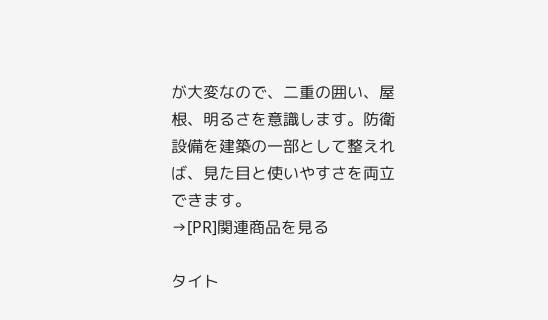が大変なので、二重の囲い、屋根、明るさを意識します。防衛設備を建築の一部として整えれば、見た目と使いやすさを両立できます。
→[PR]関連商品を見る

タイト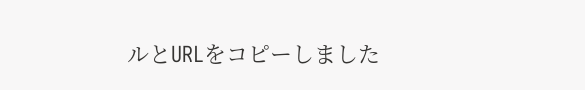ルとURLをコピーしました